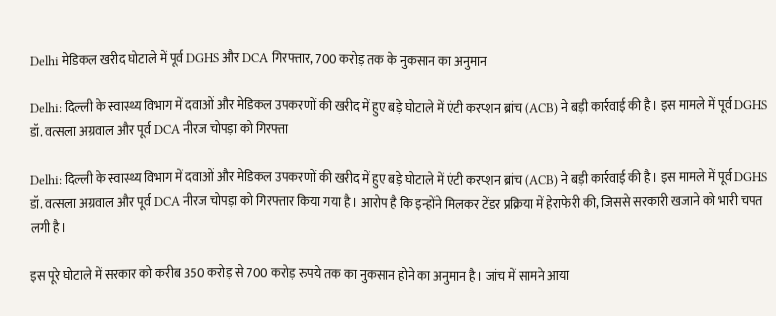Delhi मेडिकल खरीद घोटाले में पूर्व DGHS और DCA गिरफ्तार, 700 करोड़ तक के नुकसान का अनुमान

Delhi: दिल्ली के स्वास्थ्य विभाग में दवाओं और मेडिकल उपकरणों की खरीद में हुए बड़े घोटाले में एंटी करप्शन ब्रांच (ACB) ने बड़ी कार्रवाई की है। इस मामले में पूर्व DGHS डॉ. वत्सला अग्रवाल और पूर्व DCA नीरज चोपड़ा को गिरफ्ता

Delhi: दिल्ली के स्वास्थ्य विभाग में दवाओं और मेडिकल उपकरणों की खरीद में हुए बड़े घोटाले में एंटी करप्शन ब्रांच (ACB) ने बड़ी कार्रवाई की है। इस मामले में पूर्व DGHS डॉ. वत्सला अग्रवाल और पूर्व DCA नीरज चोपड़ा को गिरफ्तार किया गया है। आरोप है कि इन्होंने मिलकर टेंडर प्रक्रिया में हेराफेरी की, जिससे सरकारी खजाने को भारी चपत लगी है।

इस पूरे घोटाले में सरकार को करीब 350 करोड़ से 700 करोड़ रुपये तक का नुकसान होने का अनुमान है। जांच में सामने आया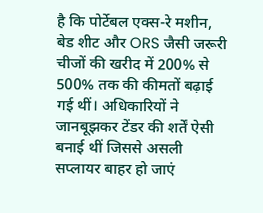है कि पोर्टेबल एक्स-रे मशीन, बेड शीट और ORS जैसी जरूरी चीजों की खरीद में 200% से 500% तक की कीमतों बढ़ाई गई थीं। अधिकारियों ने जानबूझकर टेंडर की शर्तें ऐसी बनाई थीं जिससे असली सप्लायर बाहर हो जाएं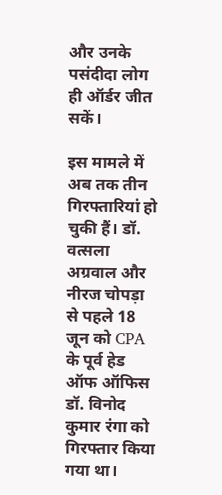और उनके पसंदीदा लोग ही ऑर्डर जीत सकें।

इस मामले में अब तक तीन गिरफ्तारियां हो चुकी हैं। डॉ. वत्सला अग्रवाल और नीरज चोपड़ा से पहले 18 जून को CPA के पूर्व हेड ऑफ ऑफिस डॉ. विनोद कुमार रंगा को गिरफ्तार किया गया था।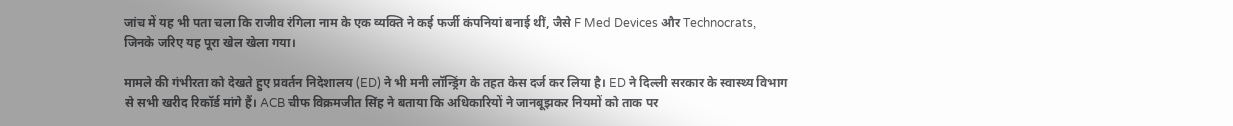जांच में यह भी पता चला कि राजीव रंगिला नाम के एक व्यक्ति ने कई फर्जी कंपनियां बनाई थीं, जैसे F Med Devices और Technocrats, जिनके जरिए यह पूरा खेल खेला गया।

मामले की गंभीरता को देखते हुए प्रवर्तन निदेशालय (ED) ने भी मनी लॉन्ड्रिंग के तहत केस दर्ज कर लिया है। ED ने दिल्ली सरकार के स्वास्थ्य विभाग से सभी खरीद रिकॉर्ड मांगे हैं। ACB चीफ विक्रमजीत सिंह ने बताया कि अधिकारियों ने जानबूझकर नियमों को ताक पर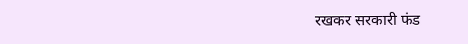रखकर सरकारी फंड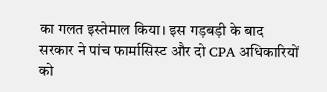का गलत इस्तेमाल किया। इस गड़बड़ी के बाद सरकार ने पांच फार्मासिस्ट और दो CPA अधिकारियों को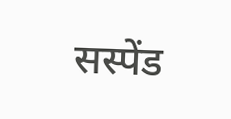सस्पेंड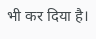भी कर दिया है।